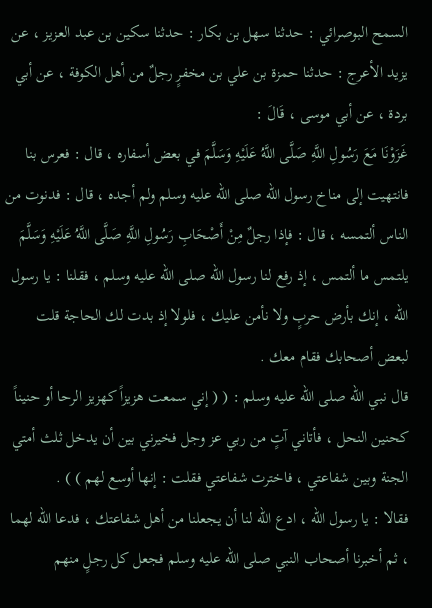السمح البوصرائي : حدثنا سهل بن بكار : حدثنا سكين بن عبد العزيز ، عن يزيد الأعرج : حدثنا حمزة بن علي بن مخفرٍ رجلٌ من أهل الكوفة ، عن أبي بردة ، عن أبي موسى ، قَالَ :
غَزَوْنَا مَعَ رَسُولِ اللَّهِ صَلَّى اللَّهُ عَلَيْهِ وَسَلَّمَ في بعض أسفاره ، قال : فعرس بنا فانتهيت إلى مناخ رسول الله صلى الله عليه وسلم ولم أجده ، قال : فدنوت من الناس ألتمسه ، قال : فإذا رجلٌ مِنْ أَصْحَابِ رَسُولِ اللَّهِ صَلَّى اللَّهُ عَلَيْهِ وَسَلَّمَ يلتمس ما ألتمس ، إذ رفع لنا رسول الله صلى الله عليه وسلم ، فقلنا : يا رسول الله ، إنك بأرض حربٍ ولا نأمن عليك ، فلولا إذ بدت لك الحاجة قلت لبعض أصحابك فقام معك .
قال نبي الله صلى الله عليه وسلم : ( ( إني سمعت هزيزاً كهزيز الرحا أو حنيناً كحنين النحل ، فأتاني آتٍ من ربي عز وجل فخيرني بين أن يدخل ثلث أمتي الجنة وبين شفاعتي ، فاخترت شفاعتي فقلت : إنها أوسع لهم ) ) .
فقالا : يا رسول الله ، ادع الله لنا أن يجعلنا من أهل شفاعتك ، فدعا الله لهما ، ثم أخبرنا أصحاب النبي صلى الله عليه وسلم فجعل كل رجلٍ منهم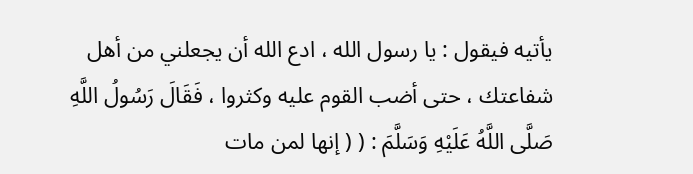يأتيه فيقول : يا رسول الله ، ادع الله أن يجعلني من أهل شفاعتك ، حتى أضب القوم عليه وكثروا ، فَقَالَ رَسُولُ اللَّهِ صَلَّى اللَّهُ عَلَيْهِ وَسَلَّمَ : ( ( إنها لمن مات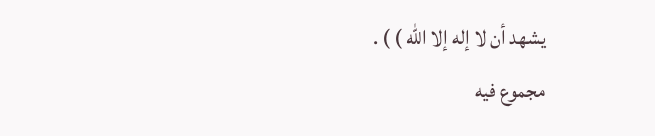يشهد أن لا إله إلا الله ) ) .
مجموع فيه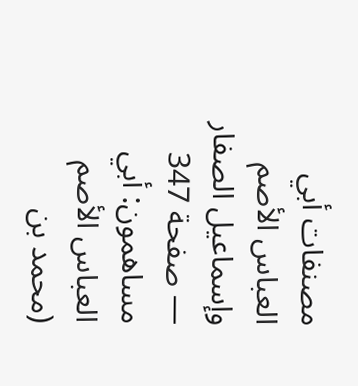مصنفات أبي العباس الأصم وإسماعيل الصفار — صفحة 347
مساهمون: أبي العباس الأصم (محمد بن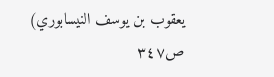يعقوب بن يوسف النيسابوري)
ص٣٤٧